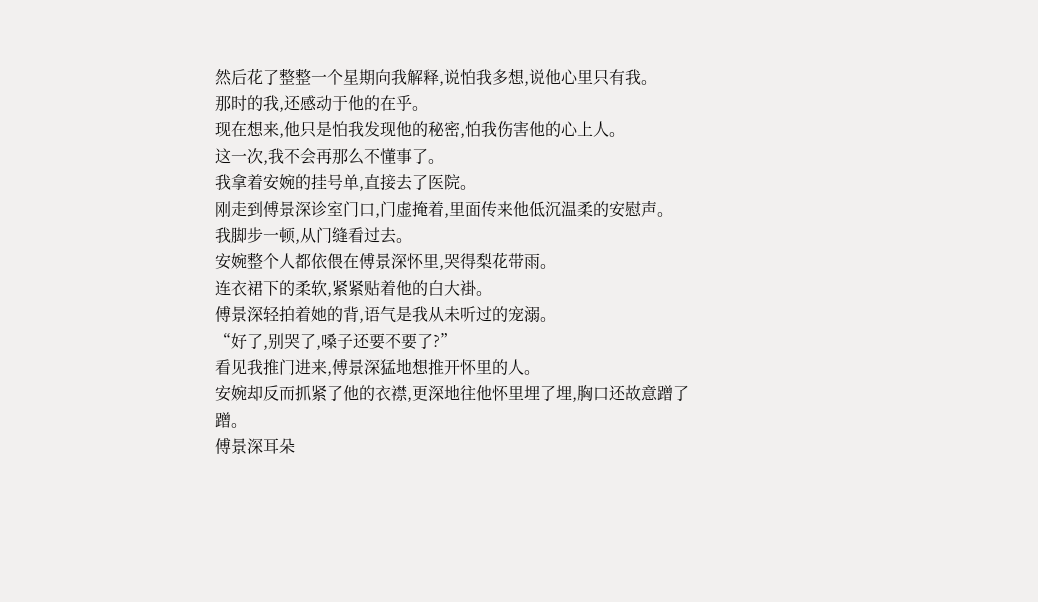然后花了整整一个星期向我解释,说怕我多想,说他心里只有我。
那时的我,还感动于他的在乎。
现在想来,他只是怕我发现他的秘密,怕我伤害他的心上人。
这一次,我不会再那么不懂事了。
我拿着安婉的挂号单,直接去了医院。
刚走到傅景深诊室门口,门虚掩着,里面传来他低沉温柔的安慰声。
我脚步一顿,从门缝看过去。
安婉整个人都依偎在傅景深怀里,哭得梨花带雨。
连衣裙下的柔软,紧紧贴着他的白大褂。
傅景深轻拍着她的背,语气是我从未听过的宠溺。
“好了,别哭了,嗓子还要不要了?”
看见我推门进来,傅景深猛地想推开怀里的人。
安婉却反而抓紧了他的衣襟,更深地往他怀里埋了埋,胸口还故意蹭了蹭。
傅景深耳朵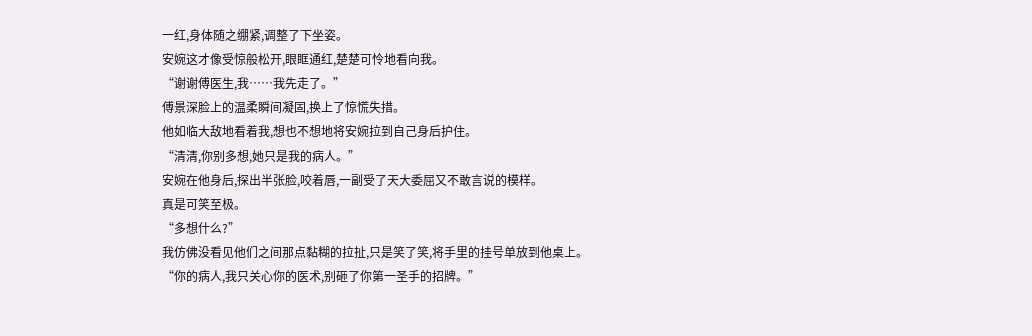一红,身体随之绷紧,调整了下坐姿。
安婉这才像受惊般松开,眼眶通红,楚楚可怜地看向我。
“谢谢傅医生,我……我先走了。”
傅景深脸上的温柔瞬间凝固,换上了惊慌失措。
他如临大敌地看着我,想也不想地将安婉拉到自己身后护住。
“清清,你别多想,她只是我的病人。”
安婉在他身后,探出半张脸,咬着唇,一副受了天大委屈又不敢言说的模样。
真是可笑至极。
“多想什么?”
我仿佛没看见他们之间那点黏糊的拉扯,只是笑了笑,将手里的挂号单放到他桌上。
“你的病人,我只关心你的医术,别砸了你第一圣手的招牌。”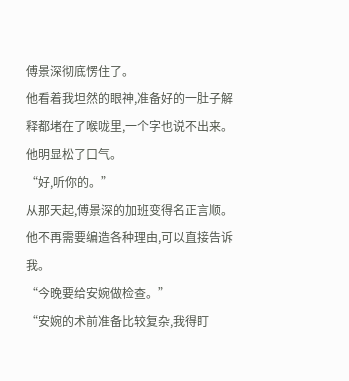傅景深彻底愣住了。
他看着我坦然的眼神,准备好的一肚子解释都堵在了喉咙里,一个字也说不出来。
他明显松了口气。
“好,听你的。”
从那天起,傅景深的加班变得名正言顺。
他不再需要编造各种理由,可以直接告诉我。
“今晚要给安婉做检查。”
“安婉的术前准备比较复杂,我得盯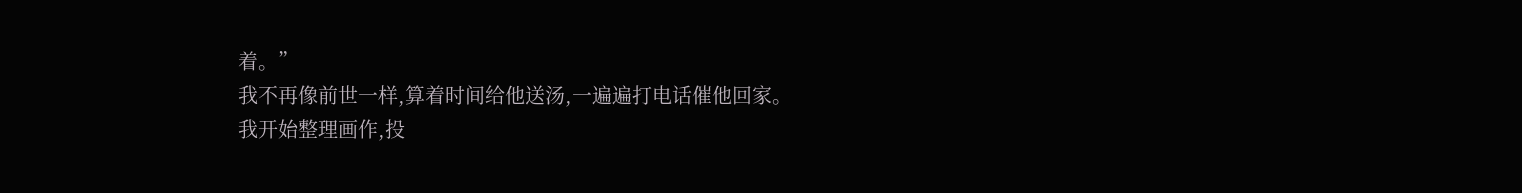着。”
我不再像前世一样,算着时间给他送汤,一遍遍打电话催他回家。
我开始整理画作,投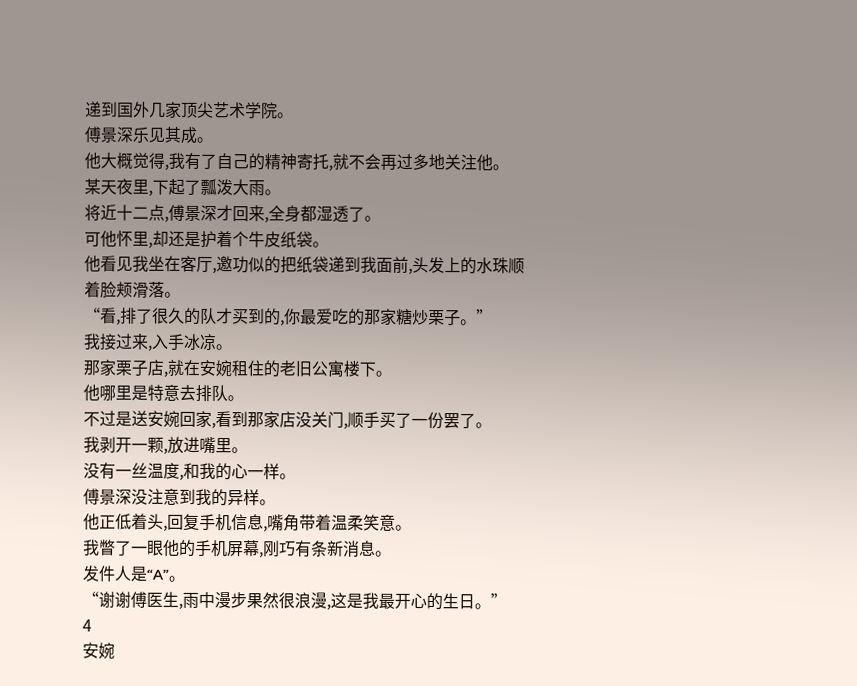递到国外几家顶尖艺术学院。
傅景深乐见其成。
他大概觉得,我有了自己的精神寄托,就不会再过多地关注他。
某天夜里,下起了瓢泼大雨。
将近十二点,傅景深才回来,全身都湿透了。
可他怀里,却还是护着个牛皮纸袋。
他看见我坐在客厅,邀功似的把纸袋递到我面前,头发上的水珠顺着脸颊滑落。
“看,排了很久的队才买到的,你最爱吃的那家糖炒栗子。”
我接过来,入手冰凉。
那家栗子店,就在安婉租住的老旧公寓楼下。
他哪里是特意去排队。
不过是送安婉回家,看到那家店没关门,顺手买了一份罢了。
我剥开一颗,放进嘴里。
没有一丝温度,和我的心一样。
傅景深没注意到我的异样。
他正低着头,回复手机信息,嘴角带着温柔笑意。
我瞥了一眼他的手机屏幕,刚巧有条新消息。
发件人是“A”。
“谢谢傅医生,雨中漫步果然很浪漫,这是我最开心的生日。”
4
安婉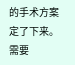的手术方案定了下来。
需要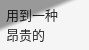用到一种昂贵的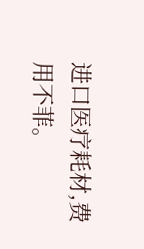进口医疗耗材,费用不菲。